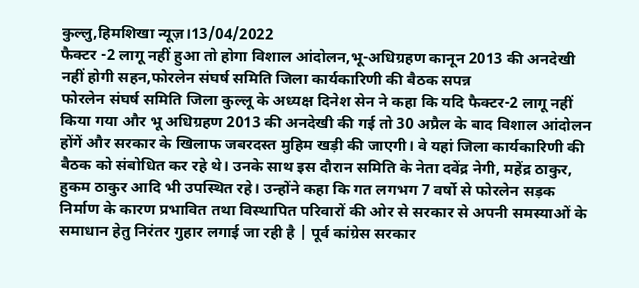कुल्लु,हिमशिखा न्यूज़।13/04/2022
फैक्टर -2 लागू नहीं हुआ तो होगा विशाल आंदोलन,भू-अधिग्रहण कानून 2013 की अनदेखी नहीं होगी सहन,फोरलेन संघर्ष समिति जिला कार्यकारिणी की बैठक सपन्न
फोरलेन संघर्ष समिति जिला कुल्लू के अध्यक्ष दिनेश सेन ने कहा कि यदि फैक्टर-2 लागू नहीं किया गया और भू अधिग्रहण 2013 की अनदेखी की गई तो 30 अप्रैल के बाद विशाल आंदोलन होंगें और सरकार के खिलाफ जबरदस्त मुहिम खड़ी की जाएगी। वे यहां जिला कार्यकारिणी की बैठक को संबोधित कर रहे थे। उनके साथ इस दौरान समिति के नेता दवेंद्र नेगी, महेंद्र ठाकुर, हुकम ठाकुर आदि भी उपस्थित रहे। उन्होंने कहा कि गत लगभग 7 वर्षो से फोरलेन सड़क निर्माण के कारण प्रभावित तथा विस्थापित परिवारों की ओर से सरकार से अपनी समस्याओं के समाधान हेतु निरंतर गुहार लगाई जा रही है | पूर्व कांग्रेस सरकार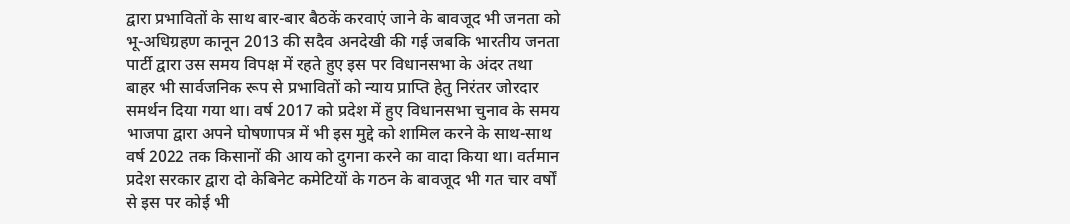द्वारा प्रभावितों के साथ बार-बार बैठकें करवाएं जाने के बावजूद भी जनता को भू-अधिग्रहण कानून 2013 की सदैव अनदेखी की गई जबकि भारतीय जनता पार्टी द्वारा उस समय विपक्ष में रहते हुए इस पर विधानसभा के अंदर तथा बाहर भी सार्वजनिक रूप से प्रभावितों को न्याय प्राप्ति हेतु निरंतर जोरदार समर्थन दिया गया था। वर्ष 2017 को प्रदेश में हुए विधानसभा चुनाव के समय भाजपा द्वारा अपने घोषणापत्र में भी इस मुद्दे को शामिल करने के साथ-साथ वर्ष 2022 तक किसानों की आय को दुगना करने का वादा किया था। वर्तमान प्रदेश सरकार द्वारा दो केबिनेट कमेटियों के गठन के बावजूद भी गत चार वर्षों से इस पर कोई भी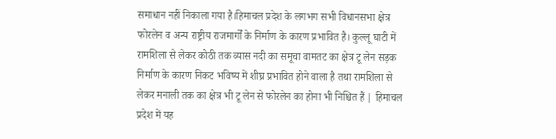समाधान नहीं निकाला गया है।हिमाचल प्रदेश के लगभग सभी विधानसभा क्षेत्र फोरलेन व अन्य राष्ट्रीय राजमार्गों के निर्माण के कारण प्रभावित है। कुल्लू घाटी में रामशिला से लेकर कोठी तक व्यास नदी का समूचा वामतट का क्षेत्र टू लेन सड़क निर्माण के कारण निकट भविष्य में शीघ्र प्रभावित होने वाला है तथा रामशिला से लेकर मनाली तक का क्षेत्र भी टू लेन से फोरलेन का होना भी निश्चित हैं | हिमाचल प्रदेश में यह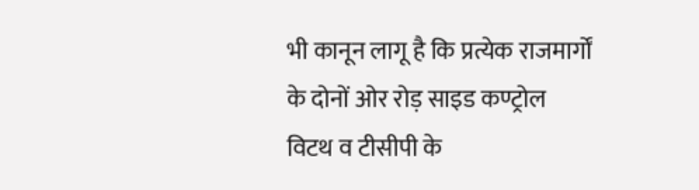भी कानून लागू है कि प्रत्येक राजमार्गों के दोनों ओर रोड़ साइड कण्ट्रोल विटथ व टीसीपी के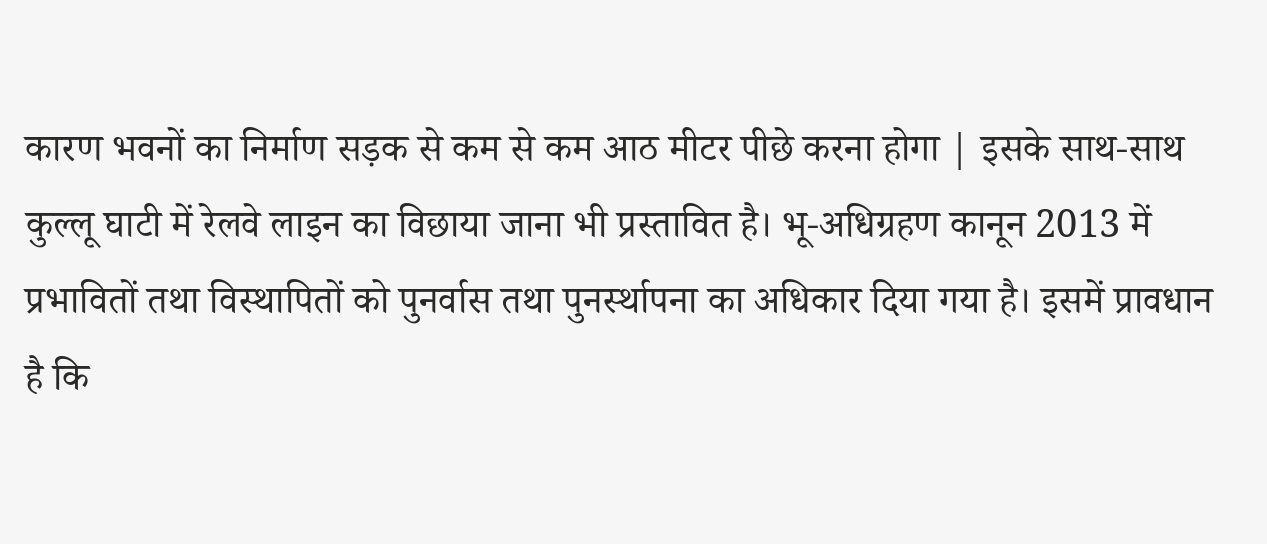कारण भवनों का निर्माण सड़क से कम से कम आठ मीटर पीछे करना होगा | इसके साथ-साथ कुल्लू घाटी में रेलवे लाइन का विछाया जाना भी प्रस्तावित है। भू-अधिग्रहण कानून 2013 में प्रभावितों तथा विस्थापितों को पुनर्वास तथा पुनर्स्थापना का अधिकार दिया गया है। इसमें प्रावधान है कि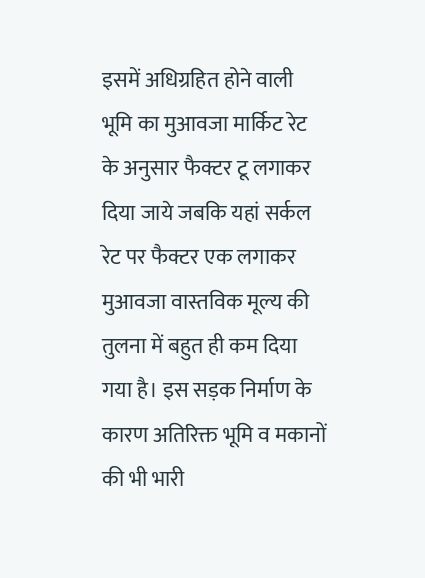इसमें अधिग्रहित होने वाली भूमि का मुआवजा मार्किट रेट के अनुसार फैक्टर टू लगाकर दिया जाये जबकि यहां सर्कल रेट पर फैक्टर एक लगाकर मुआवजा वास्तविक मूल्य की तुलना में बहुत ही कम दिया गया है। इस सड़क निर्माण के कारण अतिरिक्त भूमि व मकानों की भी भारी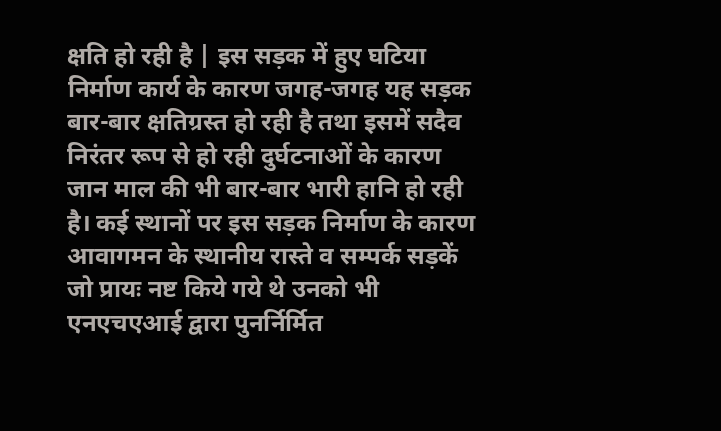क्षति हो रही है | इस सड़क में हुए घटिया निर्माण कार्य के कारण जगह-जगह यह सड़क बार-बार क्षतिग्रस्त हो रही है तथा इसमें सदैव निरंतर रूप से हो रही दुर्घटनाओं के कारण जान माल की भी बार-बार भारी हानि हो रही है। कई स्थानों पर इस सड़क निर्माण के कारण आवागमन के स्थानीय रास्ते व सम्पर्क सड़कें जो प्रायः नष्ट किये गये थे उनको भी एनएचएआई द्वारा पुनर्निर्मित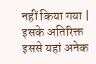नहीं किया गया | इसके अतिरिक्त इससे यहां अनेक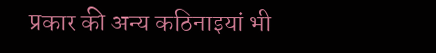प्रकार की अन्य कठिनाइयां भी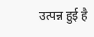उत्पन्न हुई है